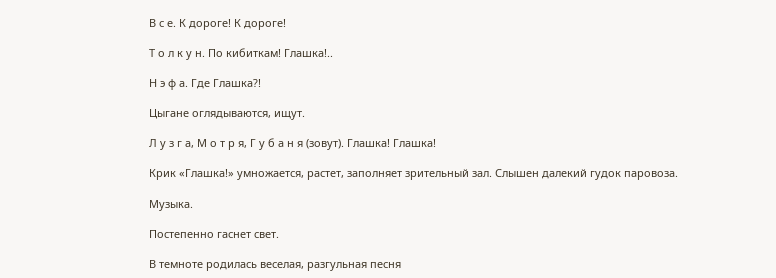В с е. К дороге! К дороге!

Т о л к у н. По кибиткам! Глашка!..

Н э ф а. Где Глашка?!

Цыгане оглядываются, ищут.

Л у з г а, М о т р я, Г у б а н я (зовут). Глашка! Глашка!

Крик «Глашка!» умножается, растет, заполняет зрительный зал. Слышен далекий гудок паровоза.

Музыка.

Постепенно гаснет свет.

В темноте родилась веселая, разгульная песня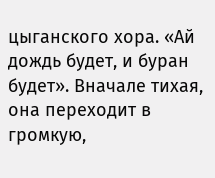цыганского хора. «Ай дождь будет, и буран будет». Вначале тихая, она переходит в громкую,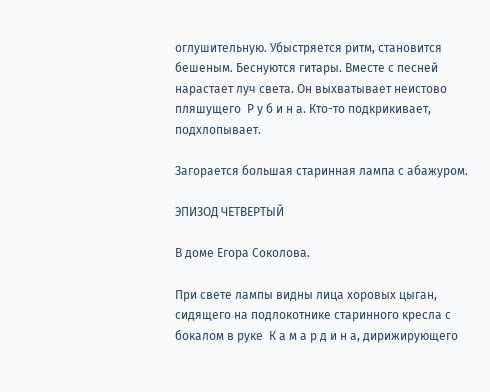оглушительную. Убыстряется ритм, становится бешеным. Беснуются гитары. Вместе с песней нарастает луч света. Он выхватывает неистово пляшущего  Р у б и н а. Кто-то подкрикивает, подхлопывает.

Загорается большая старинная лампа с абажуром.

ЭПИЗОД ЧЕТВЕРТЫЙ

В доме Егора Соколова.

При свете лампы видны лица хоровых цыган, сидящего на подлокотнике старинного кресла с бокалом в руке  К а м а р д и н а, дирижирующего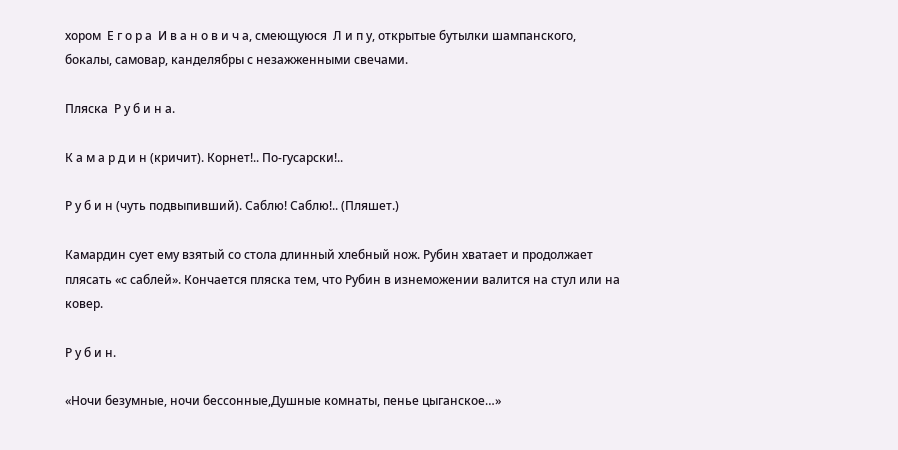хором  Е г о р а  И в а н о в и ч а, смеющуюся  Л и п у, открытые бутылки шампанского, бокалы, самовар, канделябры с незажженными свечами.

Пляска  Р у б и н а.

К а м а р д и н (кричит). Корнет!.. По-гусарски!..

Р у б и н (чуть подвыпивший). Саблю! Саблю!.. (Пляшет.)

Камардин сует ему взятый со стола длинный хлебный нож. Рубин хватает и продолжает плясать «с саблей». Кончается пляска тем, что Рубин в изнеможении валится на стул или на ковер.

Р у б и н.

«Ночи безумные, ночи бессонные,Душные комнаты, пенье цыганское…»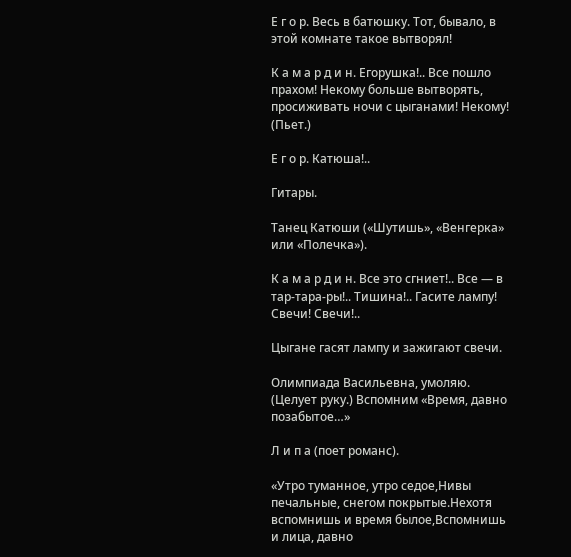Е г о р. Весь в батюшку. Тот, бывало, в этой комнате такое вытворял!

К а м а р д и н. Егорушка!.. Все пошло прахом! Некому больше вытворять, просиживать ночи с цыганами! Некому! (Пьет.)

Е г о р. Катюша!..

Гитары.

Танец Катюши («Шутишь», «Венгерка» или «Полечка»).

К а м а р д и н. Все это сгниет!.. Все — в тар-тара-ры!.. Тишина!.. Гасите лампу! Свечи! Свечи!..

Цыгане гасят лампу и зажигают свечи.

Олимпиада Васильевна, умоляю. (Целует руку.) Вспомним «Время, давно позабытое…»

Л и п а (поет романс).

«Утро туманное, утро седое,Нивы печальные, снегом покрытые.Нехотя вспомнишь и время былое,Вспомнишь и лица, давно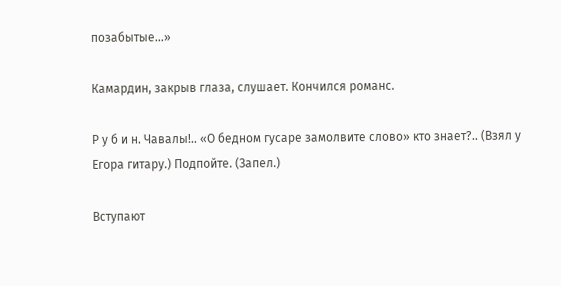позабытые…»

Камардин, закрыв глаза, слушает. Кончился романс.

Р у б и н. Чавалы!.. «О бедном гусаре замолвите слово» кто знает?.. (Взял у Егора гитару.) Подпойте. (Запел.)

Вступают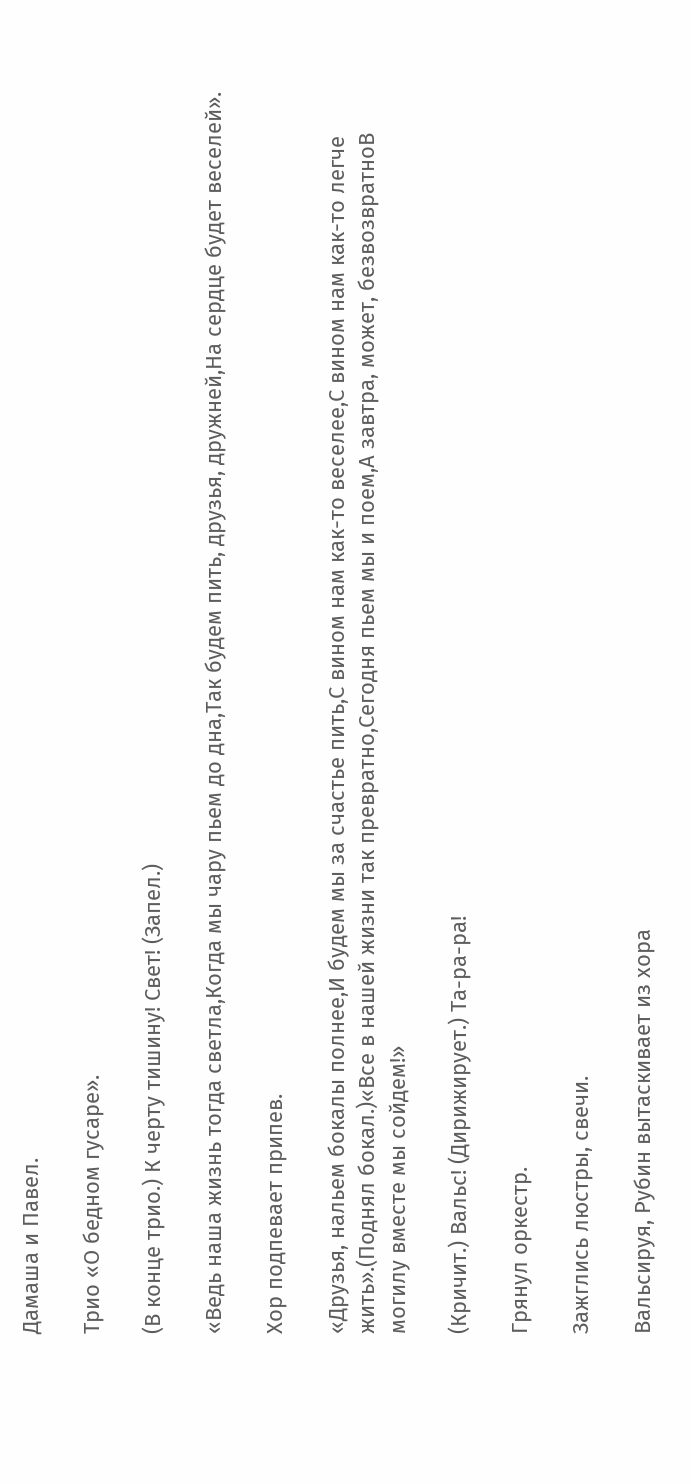Дамаша и Павел.

Трио «О бедном гусаре».

(В конце трио.) К черту тишину! Свет! (Запел.)

«Ведь наша жизнь тогда светла,Когда мы чару пьем до дна,Так будем пить, друзья, дружней,На сердце будет веселей».

Хор подпевает припев.

«Друзья, нальем бокалы полнее,И будем мы за счастье пить,С вином нам как-то веселее,С вином нам как-то легче жить».(Поднял бокал.)«Все в нашей жизни так превратно,Сегодня пьем мы и поем,А завтра, может, безвозвратноВ могилу вместе мы сойдем!»

(Кричит.) Вальс! (Дирижирует.) Та-ра-ра!

Грянул оркестр.

Зажглись люстры, свечи.

Вальсируя, Рубин вытаскивает из хора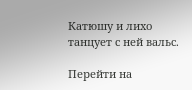Катюшу и лихо танцует с ней вальс.

Перейти на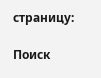страницу:

Поиск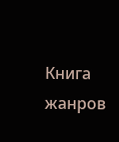Книга жанров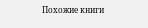Похожие книги